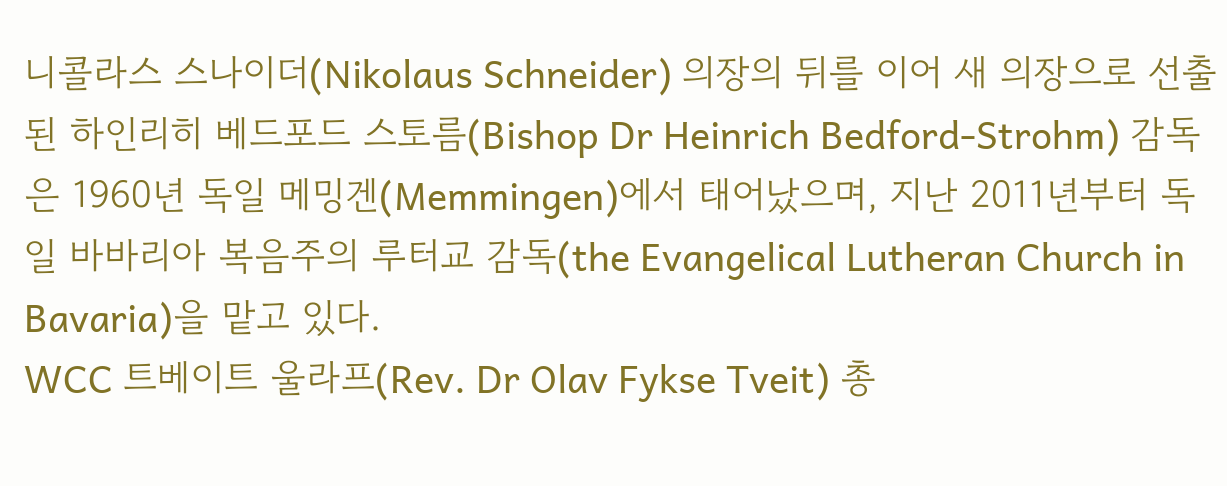니콜라스 스나이더(Nikolaus Schneider) 의장의 뒤를 이어 새 의장으로 선출된 하인리히 베드포드 스토름(Bishop Dr Heinrich Bedford-Strohm) 감독은 1960년 독일 메밍겐(Memmingen)에서 태어났으며, 지난 2011년부터 독일 바바리아 복음주의 루터교 감독(the Evangelical Lutheran Church in Bavaria)을 맡고 있다.
WCC 트베이트 울라프(Rev. Dr Olav Fykse Tveit) 총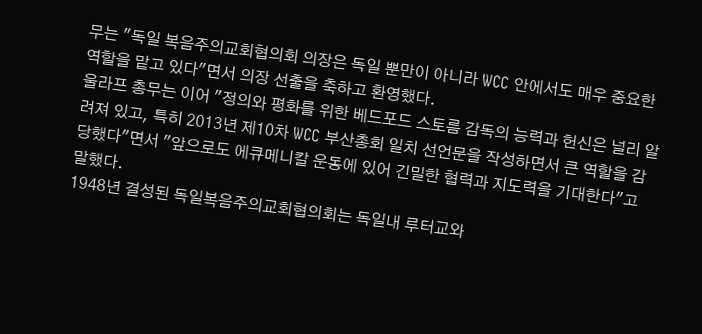무는 "독일 복음주의교회협의회 의장은 독일 뿐만이 아니라 WCC 안에서도 매우 중요한 역할을 맡고 있다"면서 의장 선출을 축하고 환영했다.
울라프 총무는 이어 "정의와 평화를 위한 베드포드 스토름 감독의 능력과 헌신은 널리 알려져 있고, 특히 2013년 제10차 WCC 부산총회 일치 선언문을 작성하면서 큰 역할을 감당했다"면서 "앞으로도 에큐메니칼 운동에 있어 긴밀한 협력과 지도력을 기대한다"고 말했다.
1948년 결성된 독일복음주의교회협의회는 독일내 루터교와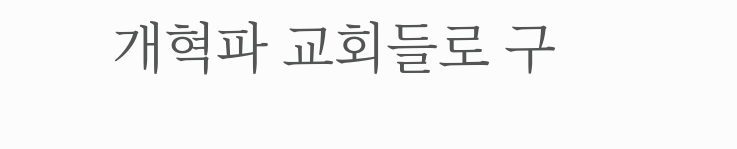개혁파 교회들로 구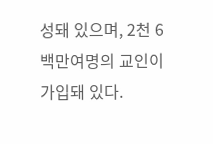성돼 있으며, 2천 6백만여명의 교인이 가입돼 있다.